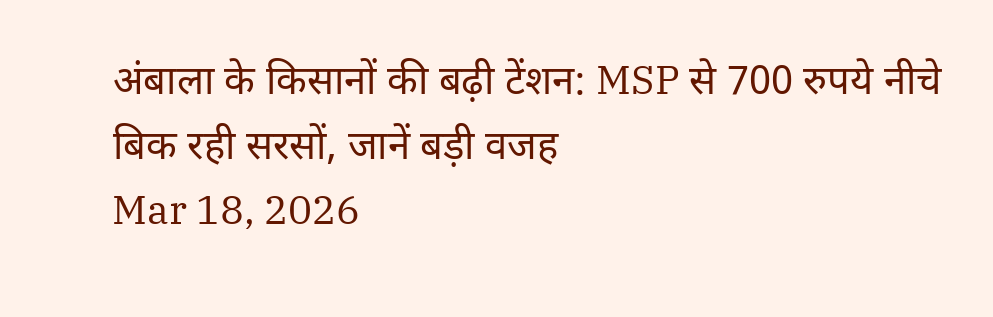अंबाला के किसानों की बढ़ी टेंशन: MSP से 700 रुपये नीचे बिक रही सरसों, जानें बड़ी वजह
Mar 18, 2026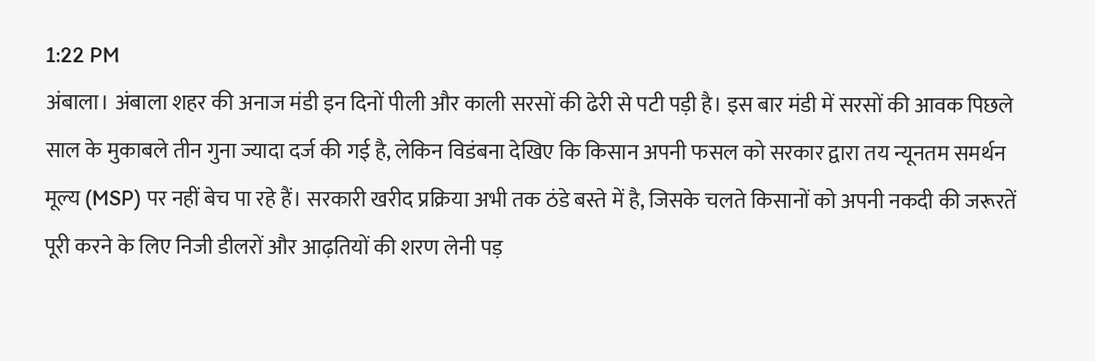1:22 PM
अंबाला। अंबाला शहर की अनाज मंडी इन दिनों पीली और काली सरसों की ढेरी से पटी पड़ी है। इस बार मंडी में सरसों की आवक पिछले साल के मुकाबले तीन गुना ज्यादा दर्ज की गई है, लेकिन विडंबना देखिए कि किसान अपनी फसल को सरकार द्वारा तय न्यूनतम समर्थन मूल्य (MSP) पर नहीं बेच पा रहे हैं। सरकारी खरीद प्रक्रिया अभी तक ठंडे बस्ते में है, जिसके चलते किसानों को अपनी नकदी की जरूरतें पूरी करने के लिए निजी डीलरों और आढ़तियों की शरण लेनी पड़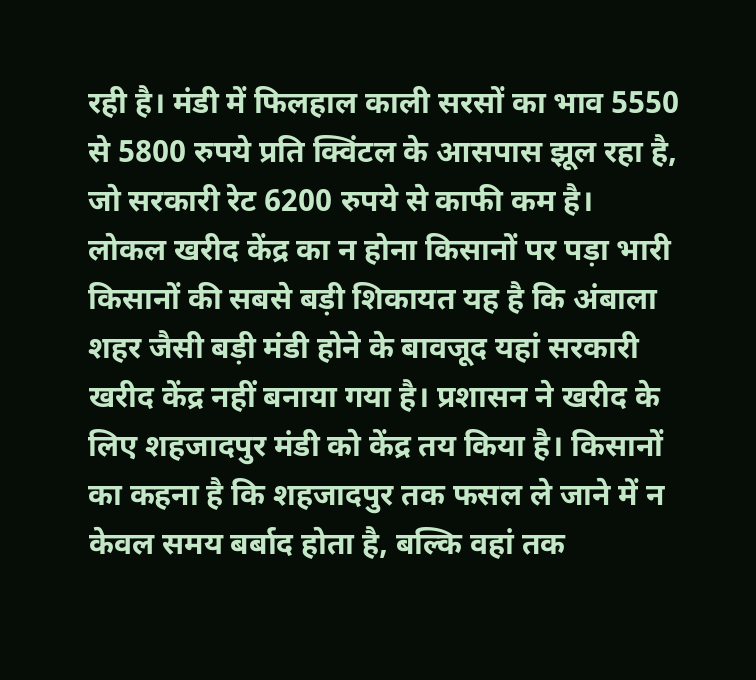रही है। मंडी में फिलहाल काली सरसों का भाव 5550 से 5800 रुपये प्रति क्विंटल के आसपास झूल रहा है, जो सरकारी रेट 6200 रुपये से काफी कम है।
लोकल खरीद केंद्र का न होना किसानों पर पड़ा भारी
किसानों की सबसे बड़ी शिकायत यह है कि अंबाला शहर जैसी बड़ी मंडी होने के बावजूद यहां सरकारी खरीद केंद्र नहीं बनाया गया है। प्रशासन ने खरीद के लिए शहजादपुर मंडी को केंद्र तय किया है। किसानों का कहना है कि शहजादपुर तक फसल ले जाने में न केवल समय बर्बाद होता है, बल्कि वहां तक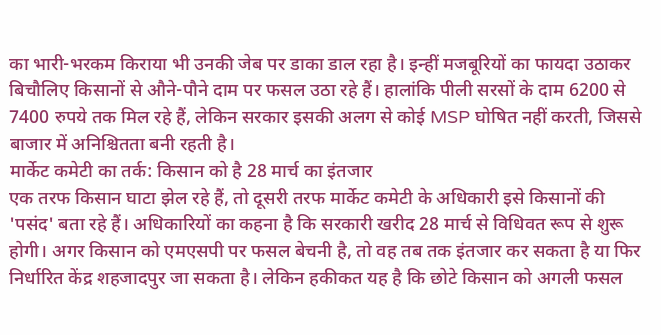का भारी-भरकम किराया भी उनकी जेब पर डाका डाल रहा है। इन्हीं मजबूरियों का फायदा उठाकर बिचौलिए किसानों से औने-पौने दाम पर फसल उठा रहे हैं। हालांकि पीली सरसों के दाम 6200 से 7400 रुपये तक मिल रहे हैं, लेकिन सरकार इसकी अलग से कोई MSP घोषित नहीं करती, जिससे बाजार में अनिश्चितता बनी रहती है।
मार्केट कमेटी का तर्क: किसान को है 28 मार्च का इंतजार
एक तरफ किसान घाटा झेल रहे हैं, तो दूसरी तरफ मार्केट कमेटी के अधिकारी इसे किसानों की 'पसंद' बता रहे हैं। अधिकारियों का कहना है कि सरकारी खरीद 28 मार्च से विधिवत रूप से शुरू होगी। अगर किसान को एमएसपी पर फसल बेचनी है, तो वह तब तक इंतजार कर सकता है या फिर निर्धारित केंद्र शहजादपुर जा सकता है। लेकिन हकीकत यह है कि छोटे किसान को अगली फसल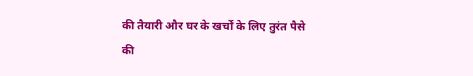की तैयारी और घर के खर्चों के लिए तुरंत पैसे की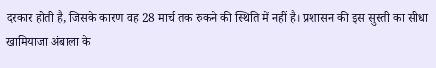दरकार होती है, जिसके कारण वह 28 मार्च तक रुकने की स्थिति में नहीं है। प्रशासन की इस सुस्ती का सीधा खामियाजा अंबाला के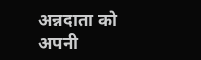अन्नदाता को अपनी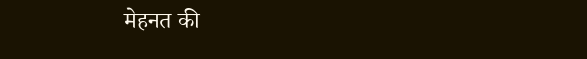मेहनत की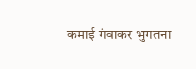कमाई गंवाकर भुगतना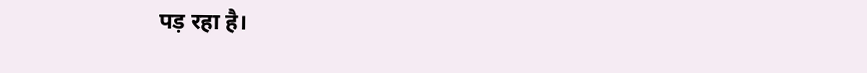पड़ रहा है।